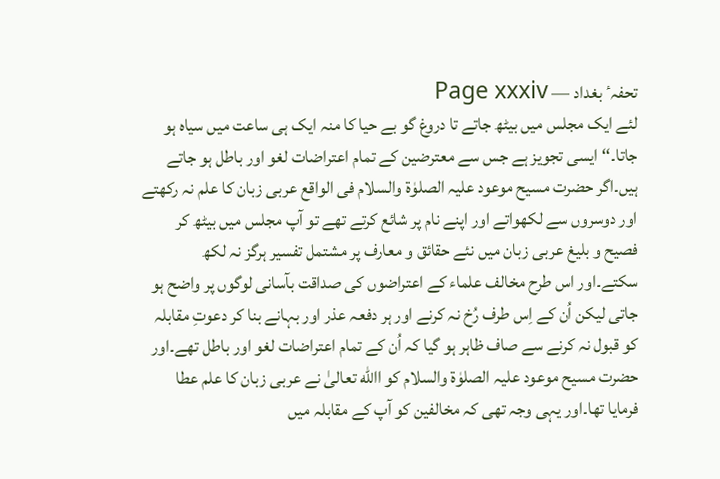تحفہٴ بغداد — Page xxxiv
لئے ایک مجلس میں بیٹھ جاتے تا دروغ گو بے حیا کا منہ ایک ہی ساعت میں سیاہ ہو جاتا۔‘‘ ایسی تجویز ہے جس سے معترضین کے تمام اعتراضات لغو اور باطل ہو جاتے ہیں۔اگر حضرت مسیح موعود علیہ الصلوٰۃ والسلام فی الواقع عربی زبان کا علم نہ رکھتے اور دوسروں سے لکھواتے اور اپنے نام پر شائع کرتے تھے تو آپ مجلس میں بیٹھ کر فصیح و بلیغ عربی زبان میں نئے حقائق و معارف پر مشتمل تفسیر ہرگز نہ لکھ سکتے۔اور اس طرح مخالف علماء کے اعتراضوں کی صداقت بآسانی لوگوں پر واضح ہو جاتی لیکن اُن کے اِس طرف رُخ نہ کرنے اور ہر دفعہ عذر اور بہانے بنا کر دعوتِ مقابلہ کو قبول نہ کرنے سے صاف ظاہر ہو گیا کہ اُن کے تمام اعتراضات لغو اور باطل تھے۔اور حضرت مسیح موعود علیہ الصلوٰۃ والسلام کو االله تعالیٰ نے عربی زبان کا علم عطا فرمایا تھا۔اور یہی وجہ تھی کہ مخالفین کو آپ کے مقابلہ میں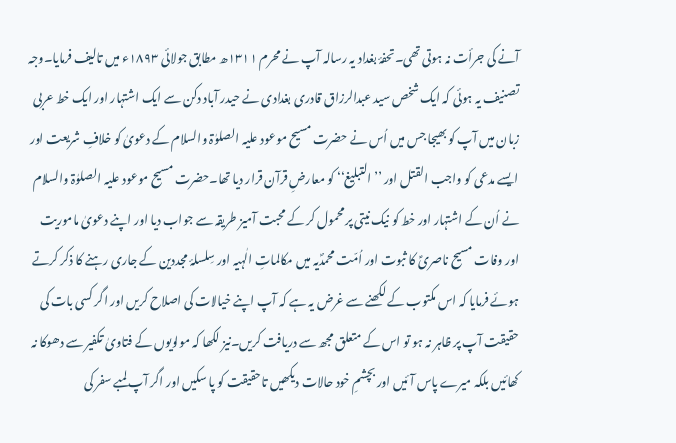آنے کی جرأت نہ ہوتی تھی۔تحفۂ بغداد یہ رسالہ آپ نے محرم ۱۳۱۱ھ مطابق جولائی ۱۸۹۳ء میں تالیف فرمایا۔وجہ تصنیف یہ ہوئی کہ ایک شخص سید عبدالرزاق قادری بغدادی نے حیدر آباد دکن سے ایک اشتہار اور ایک خط عربی زبان میں آپ کو بھیجا جس میں اُس نے حضرت مسیح موعود علیہ الصلوٰۃ والسلام کے دعویٰ کو خلافِ شریعت اور ایسے مدعی کو واجب القتل اور ’’التبلیغ‘‘ کو معارضِ قرآن قرار دیا تھا۔حضرت مسیح موعود علیہ الصلوٰۃ والسلام نے اُن کے اشتہار اور خط کو نیک نیتی پر محمول کر کے محبت آمیز طریقہ سے جواب دیا اور اپنے دعویٰ ماموریت اور وفات مسیح ناصریؑ کا ثبوت اور اُمّت محمدؐیہ میں مکالماتِ الٰہیہ اور سِلسلۂ مجددین کے جاری رہنے کا ذکر کرتے ہوئے فرمایا کہ اس مکتوب کے لکھنے سے غرض یہ ہے کہ آپ اپنے خیالات کی اصلاح کریں اور اگر کسی بات کی حقیقت آپ پر ظاہر نہ ہو تو اس کے متعلق مجھ سے دریافت کریں۔نیز لکھا کہ مولویوں کے فتاویٰ تکفیر سے دھوکا نہ کھائیں بلکہ میرے پاس آئیں اور بچشمِ خود حالات دیکھیں تاحقیقت کو پا سکیں اور اگر آپ لمبے سفر کی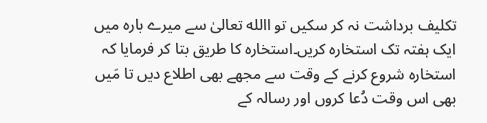تکلیف برداشت نہ کر سکیں تو االله تعالیٰ سے میرے بارہ میں ایک ہفتہ تک استخارہ کریں۔استخارہ کا طریق بتا کر فرمایا کہ استخارہ شروع کرنے کے وقت سے مجھے بھی اطلاع دیں تا مَیں بھی اس وقت دُعا کروں اور رسالہ کے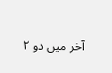آخر میں دو ۲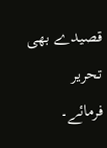قصیدے بھی تحریر فرمائے۔